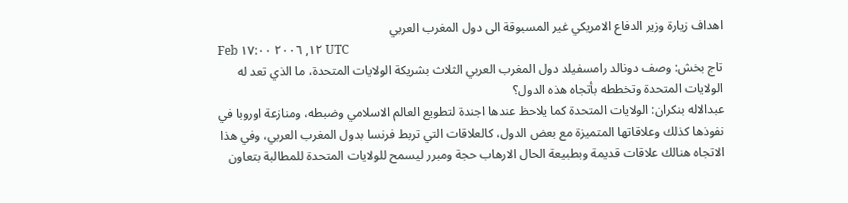اهداف زيارة وزير الدفاع الامريكي غير المسبوقة الى دول المغرب العربي
Feb ١٢, ٢٠٠٦ ١٧:٠٠ UTC
تاج بخش: وصف دونالد رامسفيلد دول المغرب العربي الثلاث بشريكة الولايات المتحدة، ما الذي تعد له الولايات المتحدة وتخططه بأتجاه هذه الدول؟
عبدالاله بنكران: الولايات المتحدة كما يلاحظ عندها اجندة لتطويع العالم الاسلامي وضبطه، ومنازعة اوروبا في نفوذها كذلك وعلاقاتها المتميزة مع بعض الدول، كالعلاقات التي تربط فرنسا بدول المغرب العربي، وفي هذا الاتجاه هنالك علاقات قديمة وبطبيعة الحال الارهاب حجة ومبرر ليسمح للولايات المتحدة للمطالبة بتعاون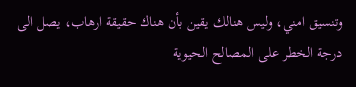وتنسيق امني، وليس هنالك يقين بأن هناك حقيقة ارهاب، يصل الى درجة الخطر على المصالح الحيوية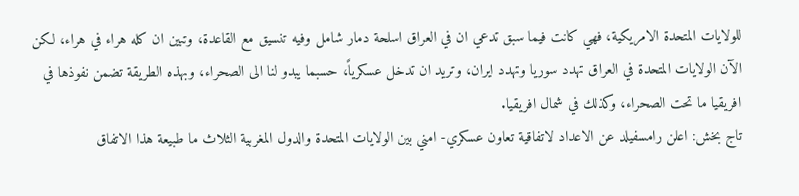للولايات المتحدة الامريكية، فهي كانت فيما سبق تدعي ان في العراق اسلحة دمار شامل وفيه تنسيق مع القاعدة، وتبين ان كله هراء في هراء، لكن الآن الولايات المتحدة في العراق تهدد سوريا وتهدد ايران، وتريد ان تدخل عسكرياً، حسبما يبدو لنا الى الصحراء، وبهذه الطريقة تضمن نفوذها في افريقيا ما تحت الصحراء، وكذلك في شمال افريقيا.
تاج بخش: اعلن رامسفيلد عن الاعداد لاتفاقية تعاون عسكري- امني بين الولايات المتحدة والدول المغربية الثلاث ما طبيعة هذا الاتفاق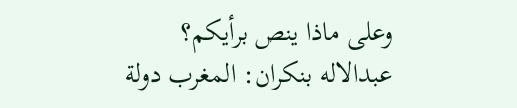وعلى ماذا ينص برأيكم؟
عبدالاله بنكران: المغرب دولة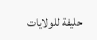حليفة للولايات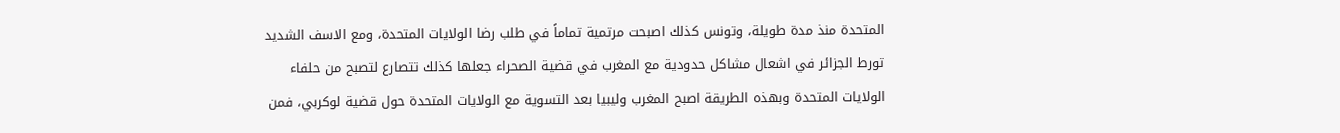المتحدة منذ مدة طويلة، وتونس كذلك اصبحت مرتمية تماماً في طلب رضا الولايات المتحدة، ومع الاسف الشديد تورط الجزائر في اشعال مشاكل حدودية مع المغرب في قضية الصحراء جعلها كذلك تتصارع لتصبح من حلفاء الولايات المتحدة وبهذه الطريقة اصبح المغرب وليبيا بعد التسوية مع الولايات المتحدة حول قضية لوكربي، فمن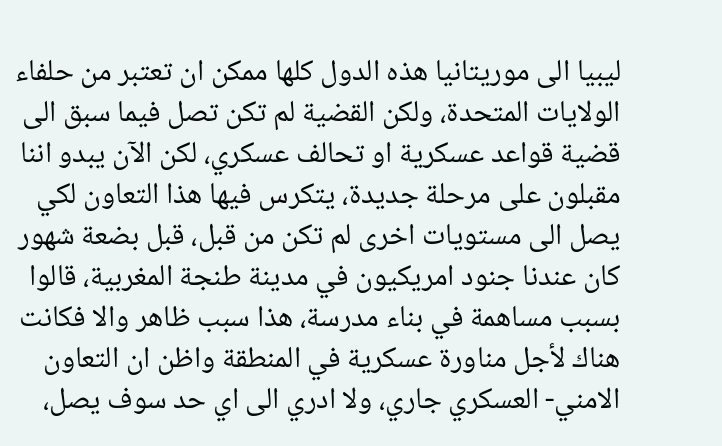ليبيا الى موريتانيا هذه الدول كلها ممكن ان تعتبر من حلفاء الولايات المتحدة، ولكن القضية لم تكن تصل فيما سبق الى قضية قواعد عسكرية او تحالف عسكري، لكن الآن يبدو اننا مقبلون على مرحلة جديدة، يتكرس فيها هذا التعاون لكي يصل الى مستويات اخرى لم تكن من قبل، قبل بضعة شهور كان عندنا جنود امريكيون في مدينة طنجة المغربية، قالوا بسبب مساهمة في بناء مدرسة، هذا سبب ظاهر والا فكانت هناك لأجل مناورة عسكرية في المنطقة واظن ان التعاون الامني- العسكري جاري، ولا ادري الى اي حد سوف يصل،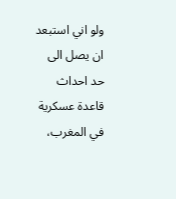ولو اني استبعد ان يصل الى حد احداث قاعدة عسكرية في المغرب،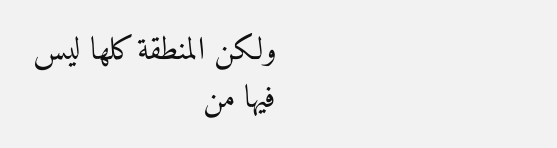ولكن المنطقة كلها ليس فيها من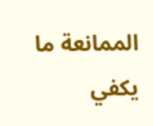الممانعة ما يكفي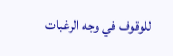للوقوف في وجه الرغبات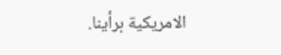الامريكية برأينا.